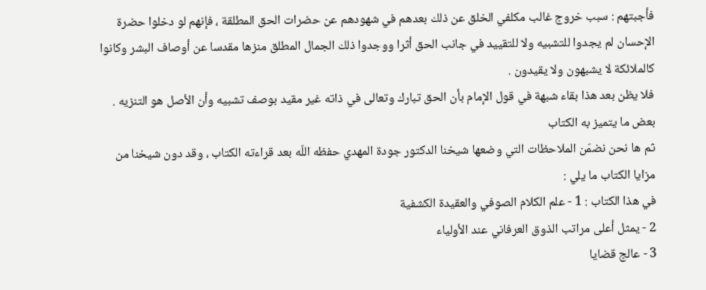فأجبتهم : سبب خروج غالب مكلفي الخلق عن ذلك بعدهم في شهودهم عن حضرات الحق المطلقة ، فإنهم لو دخلوا حضرة الإحسان لم يجدوا للتشبيه ولا للتقييد في جانب الحق أثرا ووجدوا ذلك الجمال المطلق منزها مقدسا عن أوصاف البشر وكانوا كالملائكة لا يشبهون ولا يقيدون .
فلا يظن بعد هذا بقاء شبهة في قول الإمام بأن الحق تبارك وتعالى في ذاته غير مقيد بوصف تشبيه وأن الأصل هو التنزيه .
بعض ما يتميز به الكتاب
ثم ها نحن نضمّن الملاحظات التي وضعها شيخنا الدكتور جودة المهدي حفظه اللّه بعد قراءته الكتاب ، وقد دون شيخنا من مزايا الكتاب ما يلي :
في هذا الكتاب : 1 - علم الكلام الصوفي والعقيدة الكشفية
2 - يمثل أعلى مراتب الذوق العرفاني عند الأولياء
3 - عالج قضايا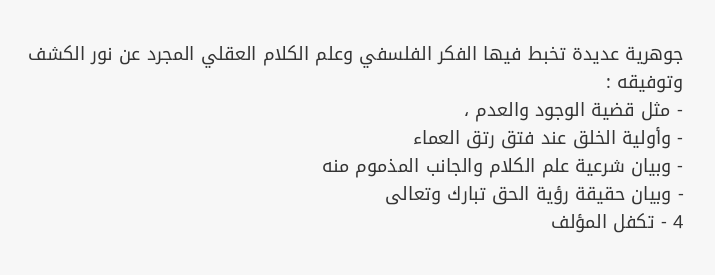جوهرية عديدة تخبط فيها الفكر الفلسفي وعلم الكلام العقلي المجرد عن نور الكشف وتوفيقه :
- مثل قضية الوجود والعدم ،
- وأولية الخلق عند فتق رتق العماء
- وبيان شرعية علم الكلام والجانب المذموم منه
- وبيان حقيقة رؤية الحق تبارك وتعالى
4 - تكفل المؤلف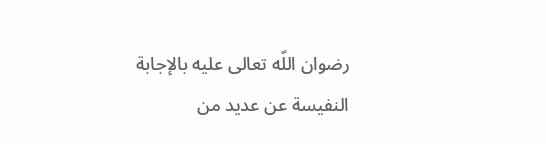رضوان اللّه تعالى عليه بالإجابة النفيسة عن عديد من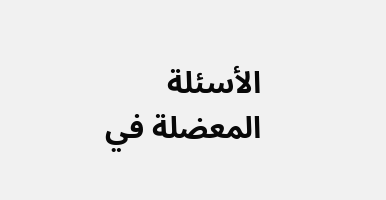الأسئلة المعضلة في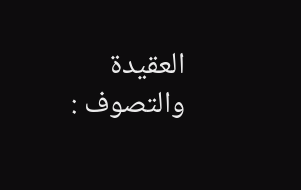العقيدة والتصوف :